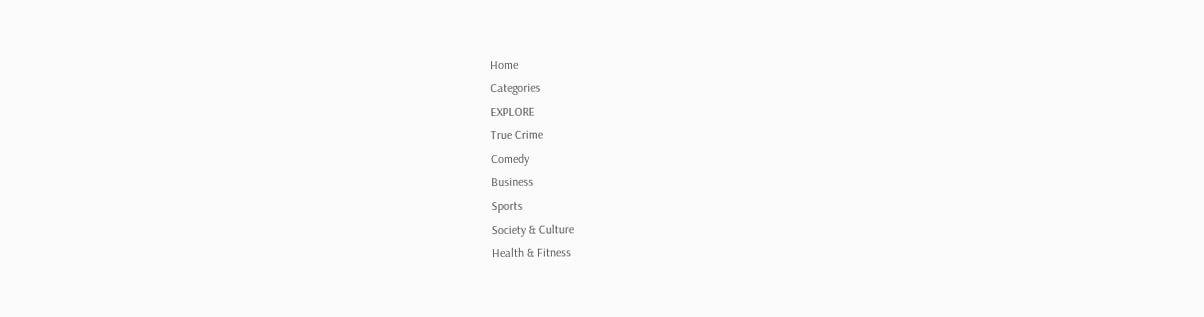Home
Categories
EXPLORE
True Crime
Comedy
Business
Sports
Society & Culture
Health & Fitness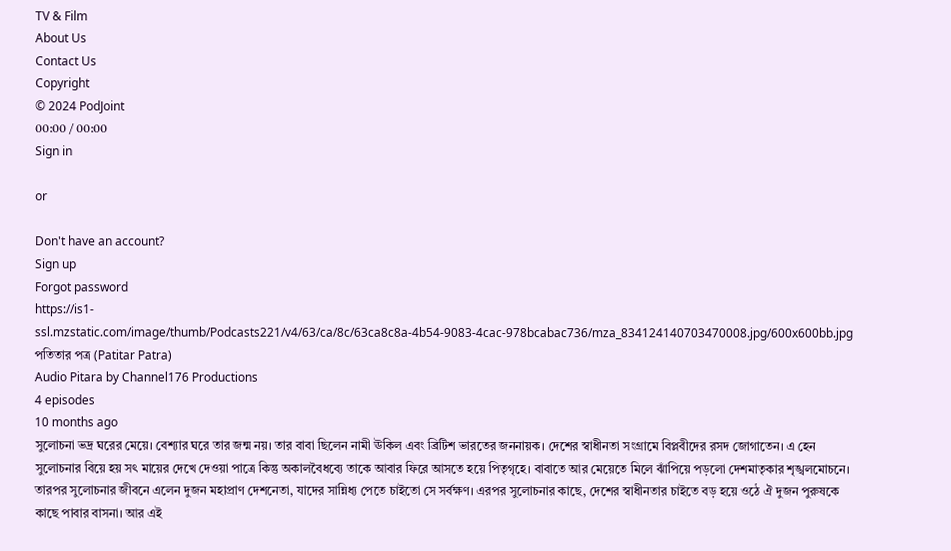TV & Film
About Us
Contact Us
Copyright
© 2024 PodJoint
00:00 / 00:00
Sign in

or

Don't have an account?
Sign up
Forgot password
https://is1-ssl.mzstatic.com/image/thumb/Podcasts221/v4/63/ca/8c/63ca8c8a-4b54-9083-4cac-978bcabac736/mza_834124140703470008.jpg/600x600bb.jpg
পতিতার পত্র (Patitar Patra)
Audio Pitara by Channel176 Productions
4 episodes
10 months ago
সুলোচনা ভদ্র ঘরের মেয়ে। বেশ্যার ঘরে তার জন্ম নয়। তার বাবা ছিলেন নামী ঊকিল এবং ব্রিটিশ ভারতের জননায়ক। দেশের স্বাধীনতা সংগ্রামে বিপ্লবীদের রসদ জোগাতেন। এ হেন সুলোচনার বিয়ে হয় সৎ মায়ের দেখে দেওয়া পাত্রে কিন্তু অকালবৈধব্যে তাকে আবার ফিরে আসতে হয়ে পিতৃগৃহে। বাবাতে আর মেয়েতে মিলে ঝাঁপিয়ে পড়লো দেশমাতৃকার শৃঙ্খলমোচনে। তারপর সুলোচনার জীবনে এলেন দুজন মহাপ্রাণ দেশনেতা, যাদের সান্নিধ্য পেতে চাইতো সে সর্বক্ষণ। এরপর সুলোচনার কাছে, দেশের স্বাধীনতার চাইতে বড় হয়ে ওঠে ঐ দুজন পুরুষকে কাছে পাবার বাসনা। আর এই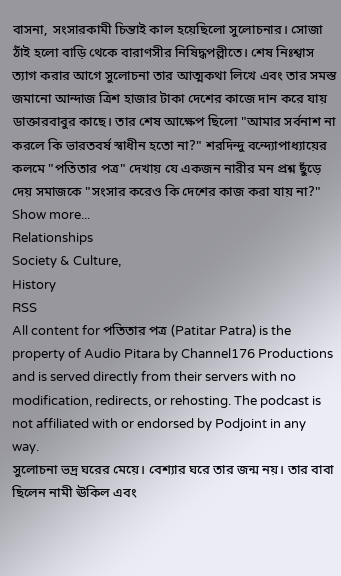বাসনা, সংসারকামী চিন্তাই কাল হয়েছিলো সুলোচনার। সোজা ঠাঁই হলো বাড়ি থেকে বারাণসীর নিষিদ্ধপল্লীতে। শেষ নিঃশ্বাস ত্যাগ করার আগে সুলোচনা তার আত্মকথা লিখে এবং তার সমস্ত জমানো আন্দাজ ত্রিশ হাজার টাকা দেশের কাজে দান করে যায় ডাক্তারবাবুর কাছে। তার শেষ আক্ষেপ ছিলো "আমার সর্বনাশ না করলে কি ভারতবর্ষ স্বাধীন হতো না?" শরদিন্দু বন্দ্যোপাধ্যায়ের কলমে "পতিতার পত্র" দেখায় যে একজন নারীর মন প্রশ্ন ছুঁড়ে দেয় সমাজকে "সংসার করেও কি দেশের কাজ করা যায় না?"
Show more...
Relationships
Society & Culture,
History
RSS
All content for পতিতার পত্র (Patitar Patra) is the property of Audio Pitara by Channel176 Productions and is served directly from their servers with no modification, redirects, or rehosting. The podcast is not affiliated with or endorsed by Podjoint in any way.
সুলোচনা ভদ্র ঘরের মেয়ে। বেশ্যার ঘরে তার জন্ম নয়। তার বাবা ছিলেন নামী ঊকিল এবং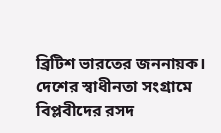ব্রিটিশ ভারতের জননায়ক। দেশের স্বাধীনতা সংগ্রামে বিপ্লবীদের রসদ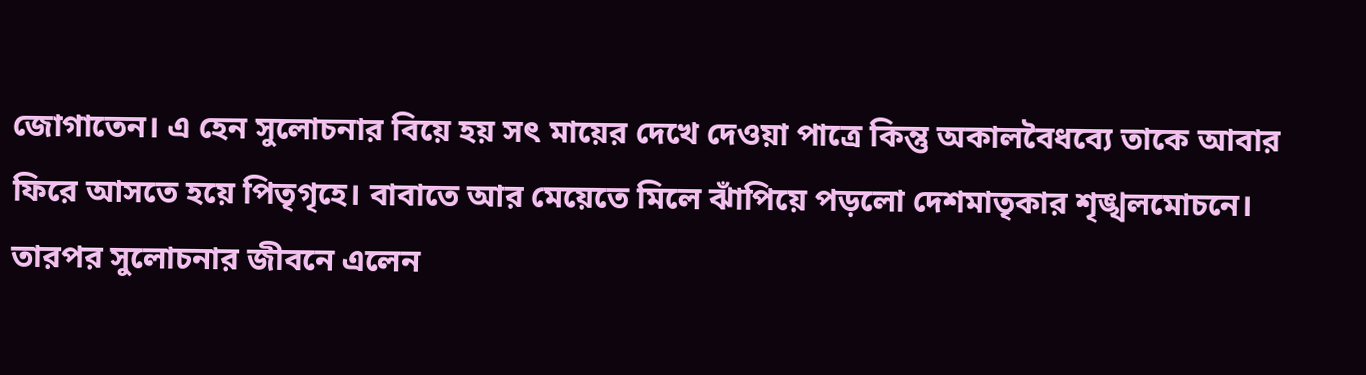জোগাতেন। এ হেন সুলোচনার বিয়ে হয় সৎ মায়ের দেখে দেওয়া পাত্রে কিন্তু অকালবৈধব্যে তাকে আবার ফিরে আসতে হয়ে পিতৃগৃহে। বাবাতে আর মেয়েতে মিলে ঝাঁপিয়ে পড়লো দেশমাতৃকার শৃঙ্খলমোচনে। তারপর সুলোচনার জীবনে এলেন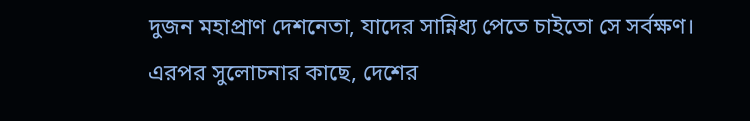দুজন মহাপ্রাণ দেশনেতা, যাদের সান্নিধ্য পেতে চাইতো সে সর্বক্ষণ। এরপর সুলোচনার কাছে, দেশের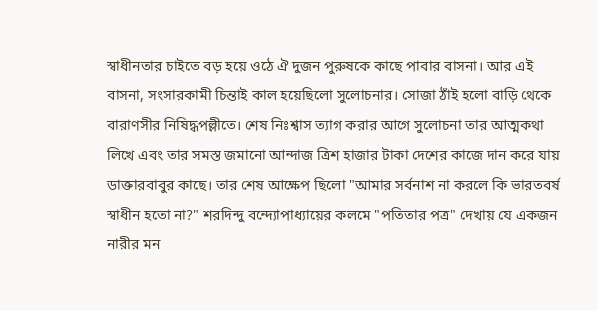স্বাধীনতার চাইতে বড় হয়ে ওঠে ঐ দুজন পুরুষকে কাছে পাবার বাসনা। আর এই বাসনা, সংসারকামী চিন্তাই কাল হয়েছিলো সুলোচনার। সোজা ঠাঁই হলো বাড়ি থেকে বারাণসীর নিষিদ্ধপল্লীতে। শেষ নিঃশ্বাস ত্যাগ করার আগে সুলোচনা তার আত্মকথা লিখে এবং তার সমস্ত জমানো আন্দাজ ত্রিশ হাজার টাকা দেশের কাজে দান করে যায় ডাক্তারবাবুর কাছে। তার শেষ আক্ষেপ ছিলো "আমার সর্বনাশ না করলে কি ভারতবর্ষ স্বাধীন হতো না?" শরদিন্দু বন্দ্যোপাধ্যায়ের কলমে "পতিতার পত্র" দেখায় যে একজন নারীর মন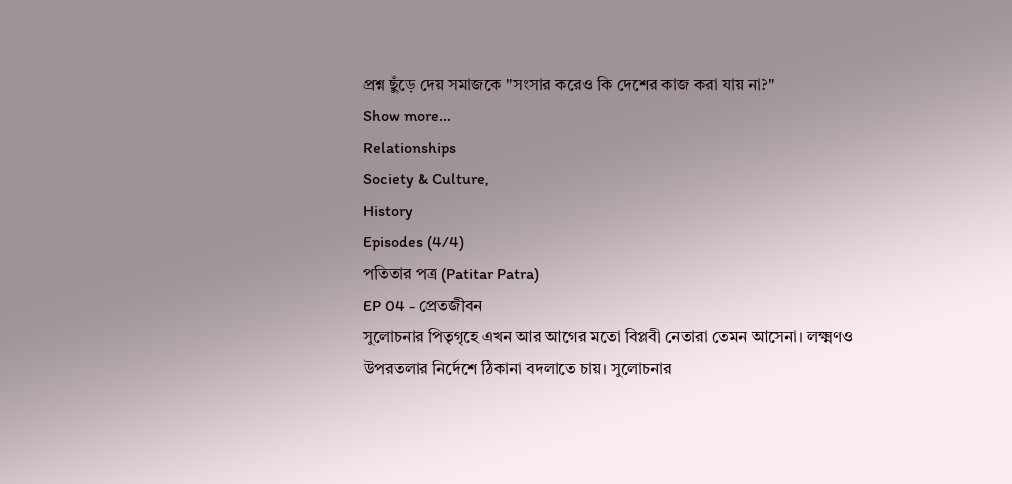প্রশ্ন ছুঁড়ে দেয় সমাজকে "সংসার করেও কি দেশের কাজ করা যায় না?"
Show more...
Relationships
Society & Culture,
History
Episodes (4/4)
পতিতার পত্র (Patitar Patra)
EP 04 - প্রেতজীবন
সুলোচনার পিতৃগৃহে এখন আর আগের মতো বিপ্লবী নেতারা তেমন আসেনা। লক্ষ্মণও উপরতলার নির্দেশে ঠিকানা বদলাতে চায়। সুলোচনার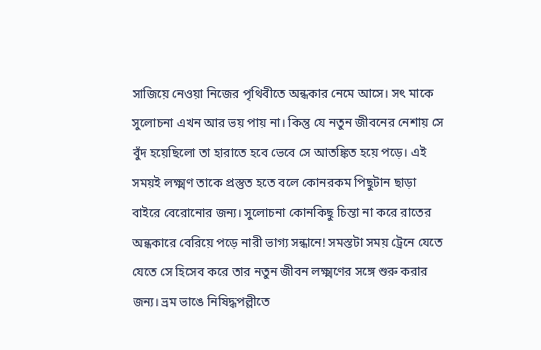সাজিয়ে নেওয়া নিজের পৃথিবীতে অন্ধকার নেমে আসে। সৎ মাকে সুলোচনা এখন আর ভয় পায় না। কিন্তু যে নতুন জীবনের নেশায় সে বুঁদ হয়েছিলো তা হারাতে হবে ভেবে সে আতঙ্কিত হয়ে পড়ে। এই সময়ই লক্ষ্মণ তাকে প্রস্তুত হতে বলে কোনরকম পিছুটান ছাড়া বাইরে বেরোনোর জন্য। সুলোচনা কোনকিছু চিন্তা না করে রাতের অন্ধকারে বেরিয়ে পড়ে নারী ভাগ্য সন্ধানে! সমস্তটা সময় ট্রেনে যেতে যেতে সে হিসেব করে তার নতুন জীবন লক্ষ্মণের সঙ্গে শুরু করার জন্য। ভ্রম ভাঙে নিষিদ্ধপল্লীতে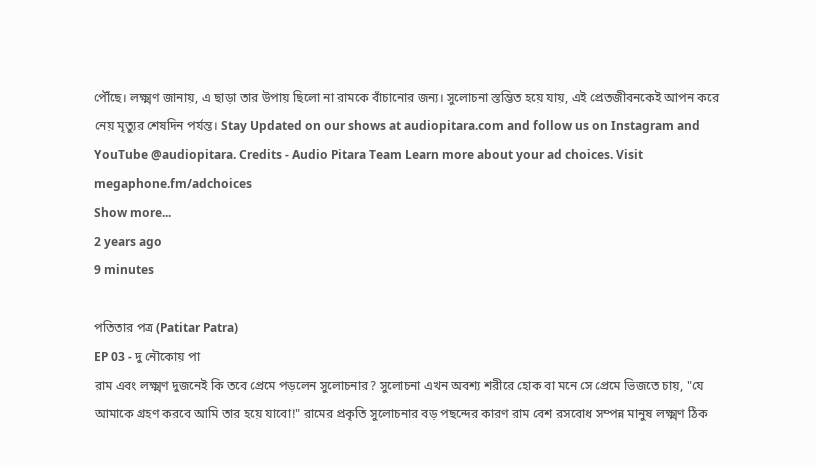পৌঁছে। লক্ষ্মণ জানায়, এ ছাড়া তার উপায় ছিলো না রামকে বাঁচানোর জন্য। সুলোচনা স্তম্ভিত হয়ে যায়, এই প্রেতজীবনকেই আপন করে নেয় মৃত্যুর শেষদিন পর্যন্ত। Stay Updated on our shows at audiopitara.com and follow us on Instagram and YouTube @audiopitara. Credits - Audio Pitara Team Learn more about your ad choices. Visit megaphone.fm/adchoices
Show more...
2 years ago
9 minutes

পতিতার পত্র (Patitar Patra)
EP 03 - দু নৌকোয় পা
রাম এবং লক্ষ্মণ দুজনেই কি তবে প্রেমে পড়লেন সুলোচনার? সুলোচনা এখন অবশ্য শরীরে হোক বা মনে সে প্রেমে ভিজতে চায়, "যে আমাকে গ্রহণ করবে আমি তার হয়ে যাবো!" রামের প্রকৃতি সুলোচনার বড় পছন্দের কারণ রাম বেশ রসবোধ সম্পন্ন মানুষ লক্ষ্মণ ঠিক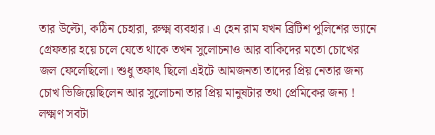তার উল্টো, কঠিন চেহারা, রুক্ষ্ম ব্যবহার। এ হেন রাম যখন ব্রিটিশ পুলিশের ভ্যানে গ্রেফতার হয়ে চলে যেতে থাকে তখন সুলোচনাও আর বাকিদের মতো চোখের জল ফেলেছিলো। শুধু তফাৎ ছিলো এইটে আমজনতা তাদের প্রিয় নেতার জন্য চোখ ভিজিয়েছিলেন আর সুলোচনা তার প্রিয় মানুষটার তথা প্রেমিকের জন্য ! লক্ষ্মণ সবটা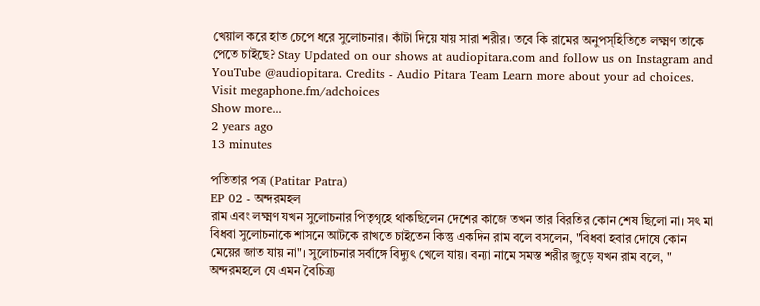খেয়াল করে হাত চেপে ধরে সুলোচনার। কাঁটা দিয়ে যায় সারা শরীর। তবে কি রামের অনুপস্হিতিতে লক্ষ্মণ তাকে পেতে চাইছে? Stay Updated on our shows at audiopitara.com and follow us on Instagram and YouTube @audiopitara. Credits - Audio Pitara Team Learn more about your ad choices. Visit megaphone.fm/adchoices
Show more...
2 years ago
13 minutes

পতিতার পত্র (Patitar Patra)
EP 02 - অন্দরমহল
রাম এবং লক্ষ্মণ যখন সুলোচনার পিতৃগৃহে থাকছিলেন দেশের কাজে তখন তার বিরতির কোন শেষ ছিলো না। সৎ মা বিধবা সুলোচনাকে শাসনে আটকে রাখতে চাইতেন কিন্তু একদিন রাম বলে বসলেন, "বিধবা হবার দোষে কোন মেয়ের জাত যায় না"। সুলোচনার সর্বাঙ্গে বিদ্যুৎ খেলে যায়। বন্যা নামে সমস্ত শরীর জুড়ে যখন রাম বলে, " অন্দরমহলে যে এমন বৈচিত্র্য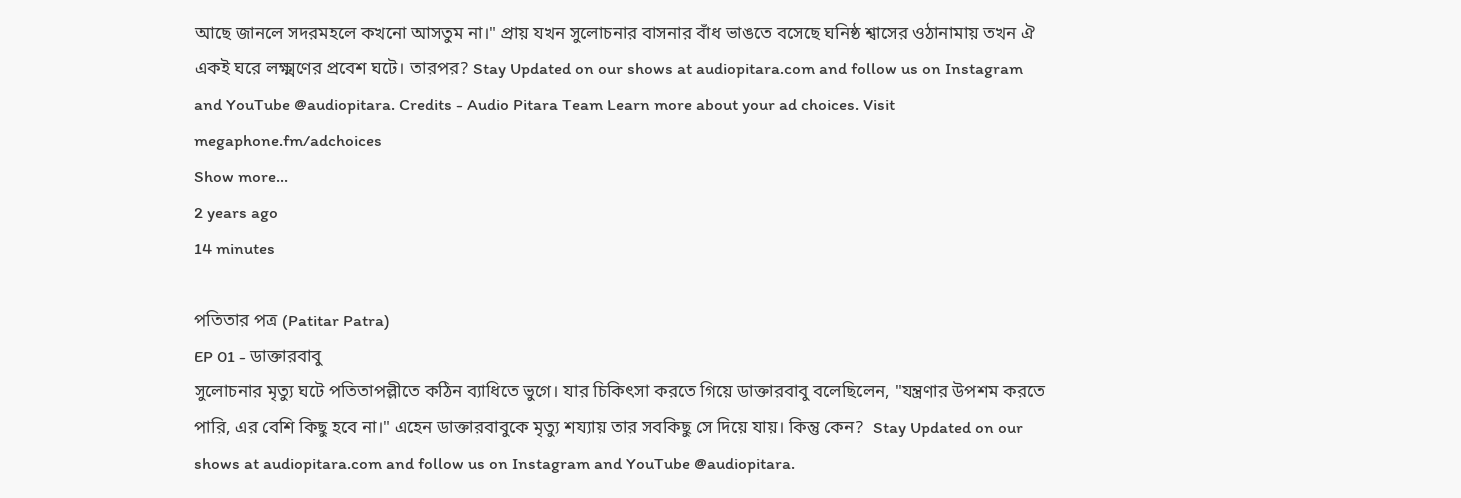আছে জানলে সদরমহলে কখনো আসতুম না।" প্রায় যখন সুলোচনার বাসনার বাঁধ ভাঙতে বসেছে ঘনিষ্ঠ শ্বাসের ওঠানামায় তখন ঐ একই ঘরে লক্ষ্মণের প্রবেশ ঘটে। তারপর? Stay Updated on our shows at audiopitara.com and follow us on Instagram and YouTube @audiopitara. Credits - Audio Pitara Team Learn more about your ad choices. Visit megaphone.fm/adchoices
Show more...
2 years ago
14 minutes

পতিতার পত্র (Patitar Patra)
EP 01 - ডাক্তারবাবু
সুলোচনার মৃত্যু ঘটে পতিতাপল্লীতে কঠিন ব্যাধিতে ভুগে। যার চিকিৎসা করতে গিয়ে ডাক্তারবাবু বলেছিলেন, "যন্ত্রণার উপশম করতে পারি, এর বেশি কিছু হবে না।" এহেন ডাক্তারবাবুকে মৃত্যু শয্যায় তার সবকিছু সে দিয়ে যায়। কিন্তু কেন?  Stay Updated on our shows at audiopitara.com and follow us on Instagram and YouTube @audiopitara.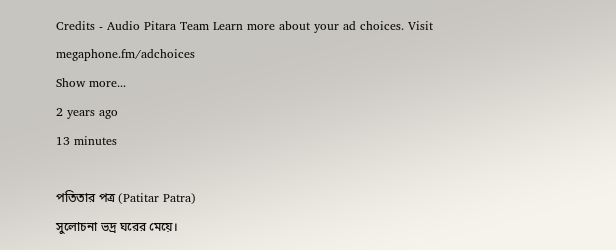Credits - Audio Pitara Team Learn more about your ad choices. Visit megaphone.fm/adchoices
Show more...
2 years ago
13 minutes

পতিতার পত্র (Patitar Patra)
সুলোচনা ভদ্র ঘরের মেয়ে।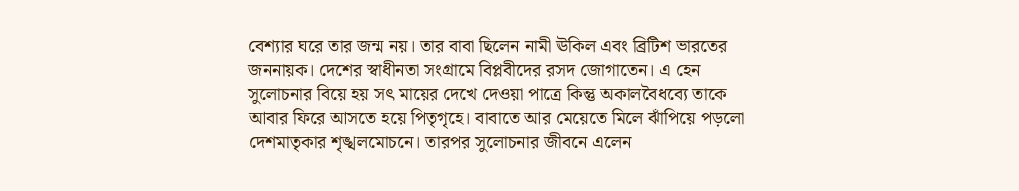বেশ্যার ঘরে তার জন্ম নয়। তার বাবা ছিলেন নামী ঊকিল এবং ব্রিটিশ ভারতের জননায়ক। দেশের স্বাধীনতা সংগ্রামে বিপ্লবীদের রসদ জোগাতেন। এ হেন সুলোচনার বিয়ে হয় সৎ মায়ের দেখে দেওয়া পাত্রে কিন্তু অকালবৈধব্যে তাকে আবার ফিরে আসতে হয়ে পিতৃগৃহে। বাবাতে আর মেয়েতে মিলে ঝাঁপিয়ে পড়লো দেশমাতৃকার শৃঙ্খলমোচনে। তারপর সুলোচনার জীবনে এলেন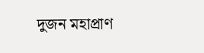দুজন মহাপ্রাণ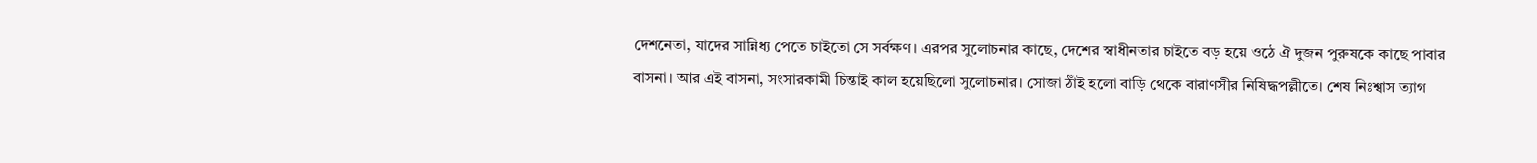দেশনেতা, যাদের সান্নিধ্য পেতে চাইতো সে সর্বক্ষণ। এরপর সুলোচনার কাছে, দেশের স্বাধীনতার চাইতে বড় হয়ে ওঠে ঐ দুজন পুরুষকে কাছে পাবার বাসনা। আর এই বাসনা, সংসারকামী চিন্তাই কাল হয়েছিলো সুলোচনার। সোজা ঠাঁই হলো বাড়ি থেকে বারাণসীর নিষিদ্ধপল্লীতে। শেষ নিঃশ্বাস ত্যাগ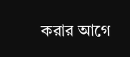করার আগে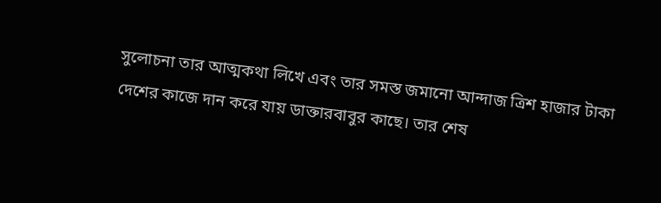সুলোচনা তার আত্মকথা লিখে এবং তার সমস্ত জমানো আন্দাজ ত্রিশ হাজার টাকা দেশের কাজে দান করে যায় ডাক্তারবাবুর কাছে। তার শেষ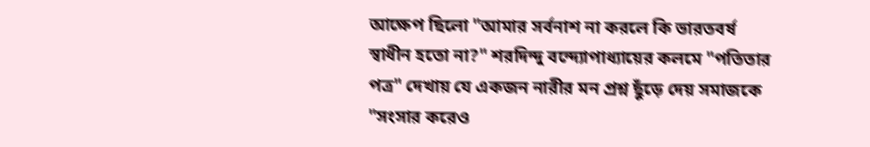আক্ষেপ ছিলো "আমার সর্বনাশ না করলে কি ভারতবর্ষ স্বাধীন হতো না?" শরদিন্দু বন্দ্যোপাধ্যায়ের কলমে "পতিতার পত্র" দেখায় যে একজন নারীর মন প্রশ্ন ছুঁড়ে দেয় সমাজকে "সংসার করেও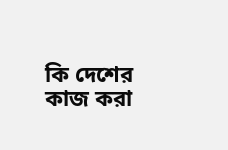কি দেশের কাজ করা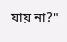যায় না?"